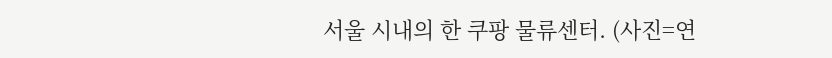서울 시내의 한 쿠팡 물류센터. (사진=연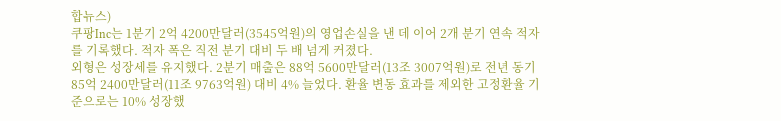합뉴스)
쿠팡Inc는 1분기 2억 4200만달러(3545억원)의 영업손실을 낸 데 이어 2개 분기 연속 적자를 기록했다. 적자 폭은 직전 분기 대비 두 배 넘게 커졌다.
외형은 성장세를 유지했다. 2분기 매출은 88억 5600만달러(13조 3007억원)로 전년 동기 85억 2400만달러(11조 9763억원) 대비 4% 늘었다. 환율 변동 효과를 제외한 고정환율 기준으로는 10% 성장했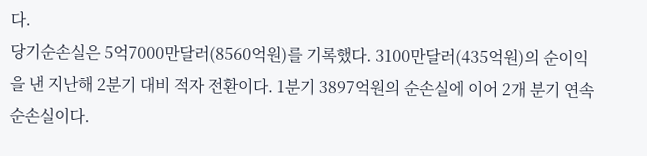다.
당기순손실은 5억7000만달러(8560억원)를 기록했다. 3100만달러(435억원)의 순이익을 낸 지난해 2분기 대비 적자 전환이다. 1분기 3897억원의 순손실에 이어 2개 분기 연속 순손실이다.